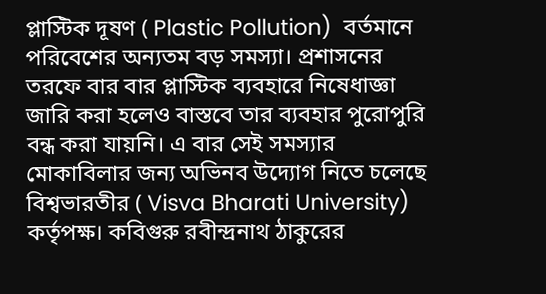প্লাস্টিক দূষণ ( Plastic Pollution)  বর্তমানে পরিবেশের অন্যতম বড় সমস্যা। প্রশাসনের তরফে বার বার প্লাস্টিক ব্যবহারে নিষেধাজ্ঞা জারি করা হলেও বাস্তবে তার ব্যবহার পুরোপুরি বন্ধ করা যায়নি। এ বার সেই সমস্যার মোকাবিলার জন্য অভিনব উদ্যোগ নিতে চলেছে বিশ্বভারতীর ( Visva Bharati University) কর্তৃপক্ষ। কবিগুরু রবীন্দ্রনাথ ঠাকুরের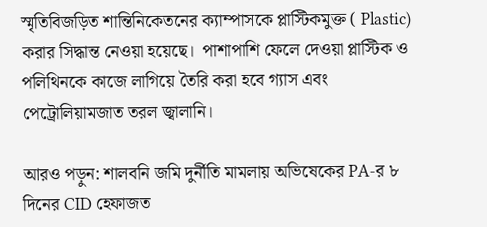স্মৃতিবিজড়িত শান্তিনিকেতনের ক্যাম্পাসকে প্লাস্টিকমুক্ত ( Plastic)  করার সিদ্ধান্ত নেওয়া হয়েছে।  পাশাপাশি ফেলে দেওয়া প্লাস্টিক ও পলিথিনকে কাজে লাগিয়ে তৈরি করা হবে গ্যাস এবং পেট্রোলিয়ামজাত তরল জ্বালানি।

আরও পড়ুন: শালবনি জমি দুর্নীতি মামলায় অভিষেকের PA-র ৮ দিনের CID হেফাজত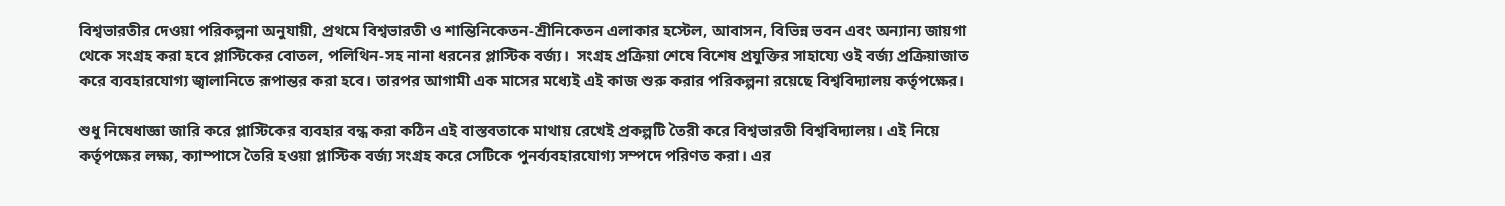বিশ্বভারতীর দেওয়া পরিকল্পনা অনুযায়ী, প্রথমে বিশ্বভারতী ও শান্তিনিকেতন-শ্রীনিকেতন এলাকার হস্টেল, আবাসন, বিভিন্ন ভবন এবং অন্যান্য জায়গা থেকে সংগ্রহ করা হবে প্লাস্টিকের বোতল, পলিথিন-সহ নানা ধরনের প্লাস্টিক বর্জ্য।  সংগ্রহ প্রক্রিয়া শেষে বিশেষ প্রযুক্তির সাহায্যে ওই বর্জ্য প্রক্রিয়াজাত করে ব্যবহারযোগ্য জ্বালানিতে রূপান্তর করা হবে। তারপর আগামী এক মাসের মধ্যেই এই কাজ শুরু করার পরিকল্পনা রয়েছে বিশ্ববিদ্যালয় কর্তৃপক্ষের।

শুধু নিষেধাজ্ঞা জারি করে প্লাস্টিকের ব্যবহার বন্ধ করা কঠিন এই বাস্তবতাকে মাথায় রেখেই প্রকল্পটি তৈরী করে বিশ্বভারতী বিশ্ববিদ্যালয়। এই নিয়ে কর্তৃপক্ষের লক্ষ্য, ক্যাম্পাসে তৈরি হওয়া প্লাস্টিক বর্জ্য সংগ্রহ করে সেটিকে পুনর্ব্যবহারযোগ্য সম্পদে পরিণত করা। এর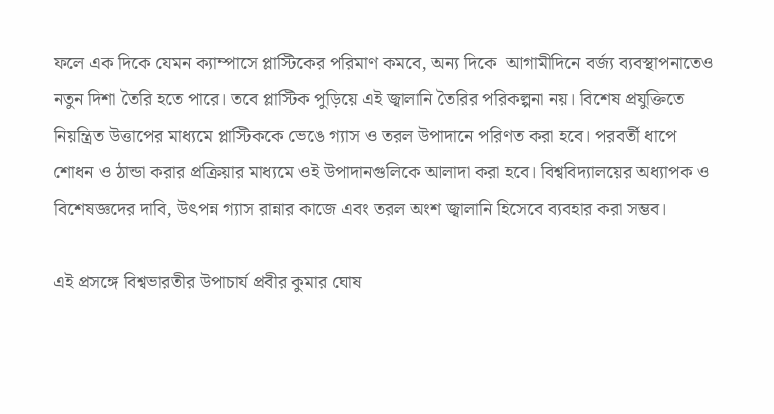ফলে এক দিকে যেমন ক্যাম্পাসে প্লাস্টিকের পরিমাণ কমবে, অন্য দিকে  আগামীদিনে বর্জ্য ব্যবস্থাপনাতেও নতুন দিশা তৈরি হতে পারে। তবে প্লাস্টিক পুড়িয়ে এই জ্বালানি তৈরির পরিকল্পনা নয়। বিশেষ প্রযুক্তিতে নিয়ন্ত্রিত উত্তাপের মাধ্যমে প্লাস্টিককে ভেঙে গ্যাস ও তরল উপাদানে পরিণত করা হবে। পরবর্তী ধাপে শোধন ও ঠান্ডা করার প্রক্রিয়ার মাধ্যমে ওই উপাদানগুলিকে আলাদা করা হবে। বিশ্ববিদ্যালয়ের অধ্যাপক ও বিশেষজ্ঞদের দাবি, উৎপন্ন গ্যাস রান্নার কাজে এবং তরল অংশ জ্বালানি হিসেবে ব্যবহার করা সম্ভব।

এই প্রসঙ্গে বিশ্বভারতীর উপাচার্য প্রবীর কুমার ঘোষ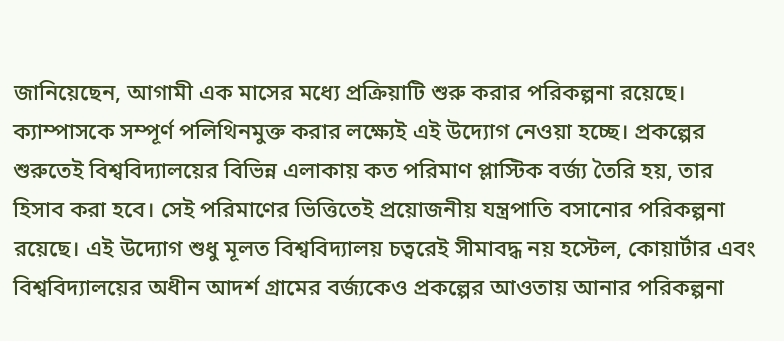জানিয়েছেন, আগামী এক মাসের মধ্যে প্রক্রিয়াটি শুরু করার পরিকল্পনা রয়েছে। ক্যাম্পাসকে সম্পূর্ণ পলিথিনমুক্ত করার লক্ষ্যেই এই উদ্যোগ নেওয়া হচ্ছে। প্রকল্পের শুরুতেই বিশ্ববিদ্যালয়ের বিভিন্ন এলাকায় কত পরিমাণ প্লাস্টিক বর্জ্য তৈরি হয়, তার হিসাব করা হবে। সেই পরিমাণের ভিত্তিতেই প্রয়োজনীয় যন্ত্রপাতি বসানোর পরিকল্পনা রয়েছে। এই উদ্যোগ শুধু মূলত বিশ্ববিদ্যালয় চত্বরেই সীমাবদ্ধ নয় হস্টেল, কোয়ার্টার এবং বিশ্ববিদ্যালয়ের অধীন আদর্শ গ্রামের বর্জ্যকেও প্রকল্পের আওতায় আনার পরিকল্পনা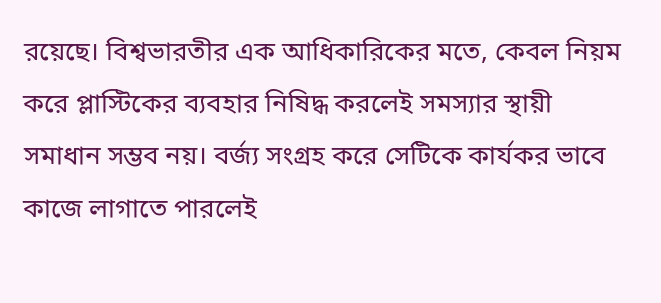রয়েছে। বিশ্বভারতীর এক আধিকারিকের মতে, কেবল নিয়ম করে প্লাস্টিকের ব্যবহার নিষিদ্ধ করলেই সমস্যার স্থায়ী সমাধান সম্ভব নয়। বর্জ্য সংগ্রহ করে সেটিকে কার্যকর ভাবে কাজে লাগাতে পারলেই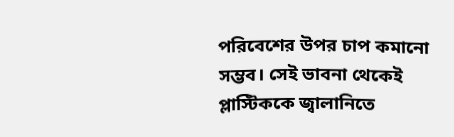পরিবেশের উপর চাপ কমানো সম্ভব। সেই ভাবনা থেকেই প্লাস্টিককে জ্বালানিতে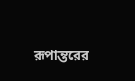রূপান্তরের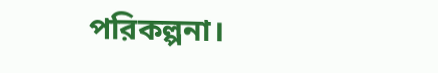পরিকল্পনা।